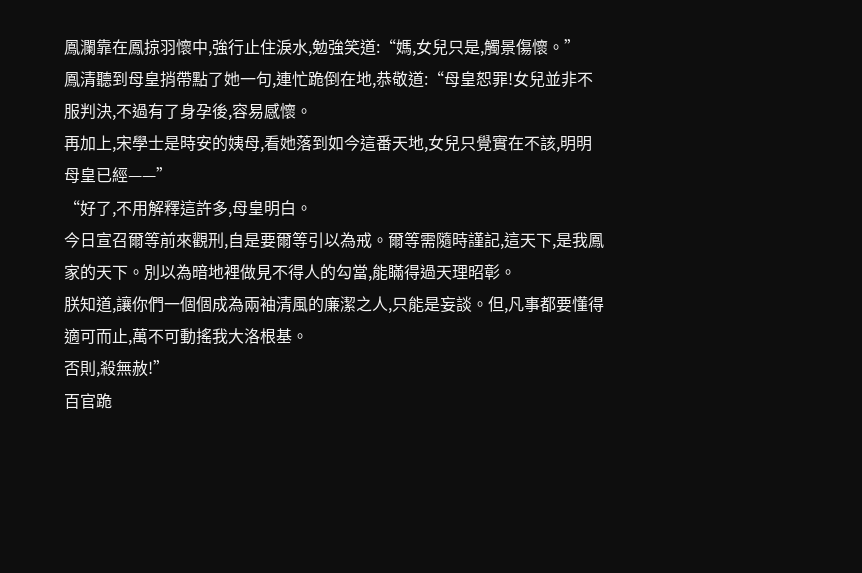鳳瀾靠在鳳掠羽懷中,強行止住淚水,勉強笑道:“媽,女兒只是,觸景傷懷。”
鳳清聽到母皇捎帶點了她一句,連忙跪倒在地,恭敬道:“母皇恕罪!女兒並非不服判決,不過有了身孕後,容易感懷。
再加上,宋學士是時安的姨母,看她落到如今這番天地,女兒只覺實在不該,明明母皇已經——”
“好了,不用解釋這許多,母皇明白。
今日宣召爾等前來觀刑,自是要爾等引以為戒。爾等需隨時謹記,這天下,是我鳳家的天下。別以為暗地裡做見不得人的勾當,能瞞得過天理昭彰。
朕知道,讓你們一個個成為兩袖清風的廉潔之人,只能是妄談。但,凡事都要懂得適可而止,萬不可動搖我大洛根基。
否則,殺無赦!”
百官跪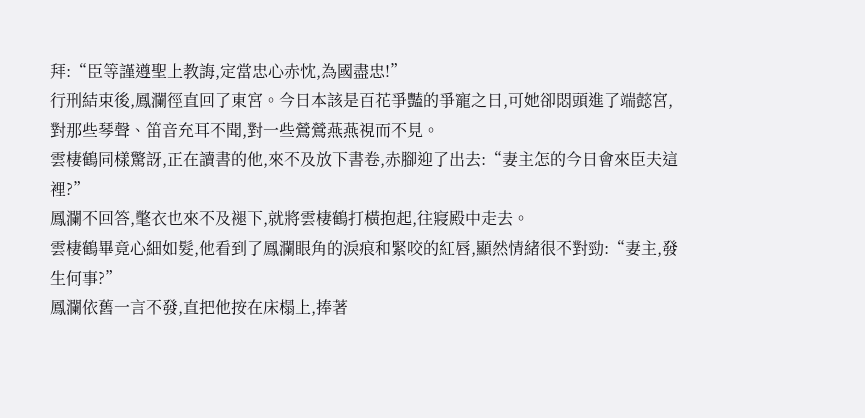拜:“臣等謹遵聖上教誨,定當忠心赤忱,為國盡忠!”
行刑結束後,鳳瀾徑直回了東宮。今日本該是百花爭豔的爭寵之日,可她卻悶頭進了端懿宮,對那些琴聲、笛音充耳不聞,對一些鶯鶯燕燕視而不見。
雲棲鶴同樣驚訝,正在讀書的他,來不及放下書卷,赤腳迎了出去:“妻主怎的今日會來臣夫這裡?”
鳳瀾不回答,氅衣也來不及褪下,就將雲棲鶴打橫抱起,往寢殿中走去。
雲棲鶴畢竟心細如髮,他看到了鳳瀾眼角的淚痕和緊咬的紅唇,顯然情緒很不對勁:“妻主,發生何事?”
鳳瀾依舊一言不發,直把他按在床榻上,捧著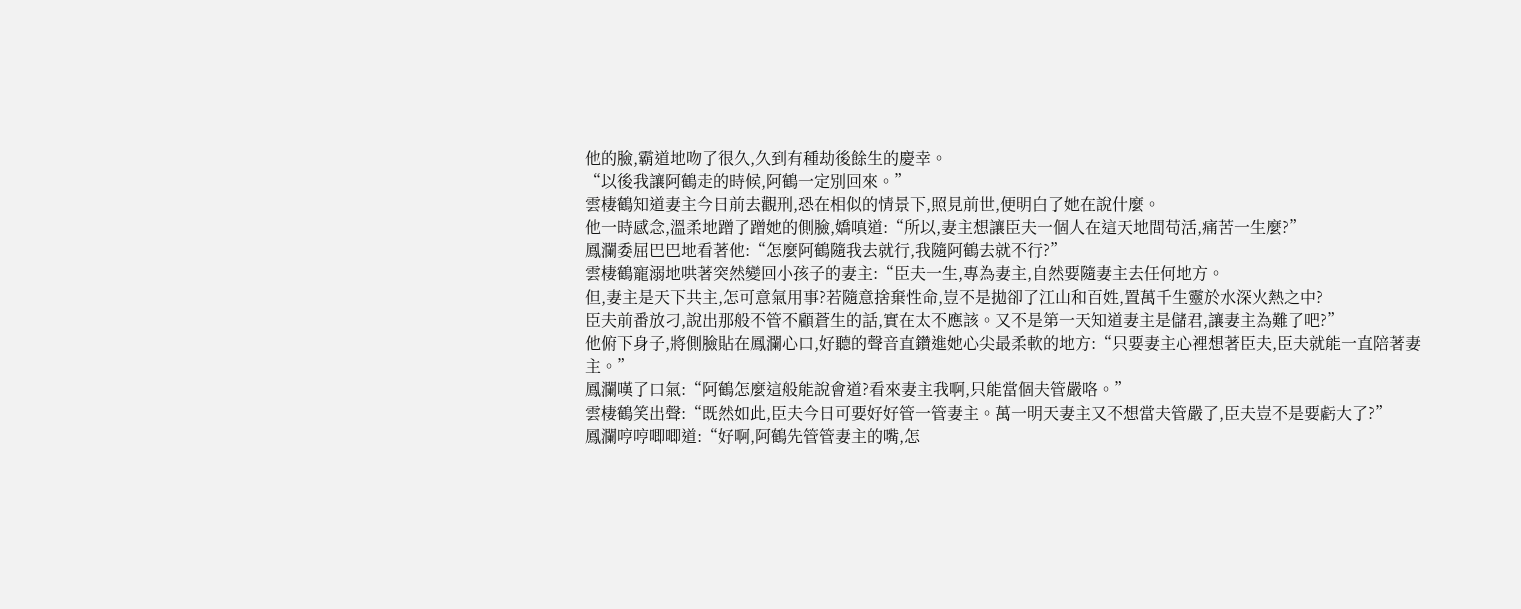他的臉,霸道地吻了很久,久到有種劫後餘生的慶幸。
“以後我讓阿鶴走的時候,阿鶴一定別回來。”
雲棲鶴知道妻主今日前去觀刑,恐在相似的情景下,照見前世,便明白了她在說什麼。
他一時感念,溫柔地蹭了蹭她的側臉,嬌嗔道:“所以,妻主想讓臣夫一個人在這天地間苟活,痛苦一生麼?”
鳳瀾委屈巴巴地看著他:“怎麼阿鶴隨我去就行,我隨阿鶴去就不行?”
雲棲鶴寵溺地哄著突然變回小孩子的妻主:“臣夫一生,專為妻主,自然要隨妻主去任何地方。
但,妻主是天下共主,怎可意氣用事?若隨意捨棄性命,豈不是拋卻了江山和百姓,置萬千生靈於水深火熱之中?
臣夫前番放刁,說出那般不管不顧蒼生的話,實在太不應該。又不是第一天知道妻主是儲君,讓妻主為難了吧?”
他俯下身子,將側臉貼在鳳瀾心口,好聽的聲音直鑽進她心尖最柔軟的地方:“只要妻主心裡想著臣夫,臣夫就能一直陪著妻主。”
鳳瀾嘆了口氣:“阿鶴怎麼這般能說會道?看來妻主我啊,只能當個夫管嚴咯。”
雲棲鶴笑出聲:“既然如此,臣夫今日可要好好管一管妻主。萬一明天妻主又不想當夫管嚴了,臣夫豈不是要虧大了?”
鳳瀾哼哼唧唧道:“好啊,阿鶴先管管妻主的嘴,怎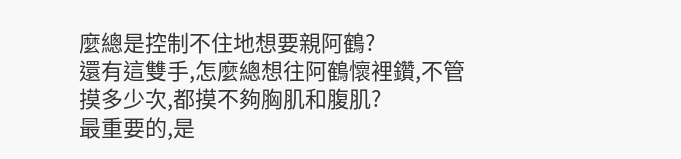麼總是控制不住地想要親阿鶴?
還有這雙手,怎麼總想往阿鶴懷裡鑽,不管摸多少次,都摸不夠胸肌和腹肌?
最重要的,是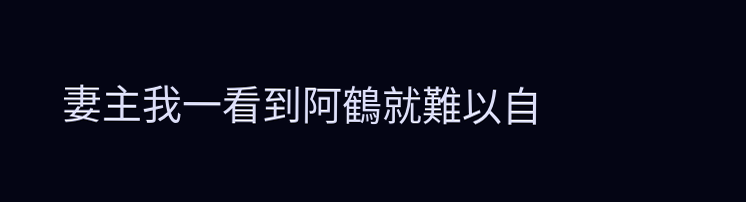妻主我一看到阿鶴就難以自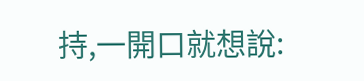持,一開口就想說: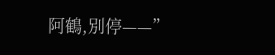阿鶴,別停——”